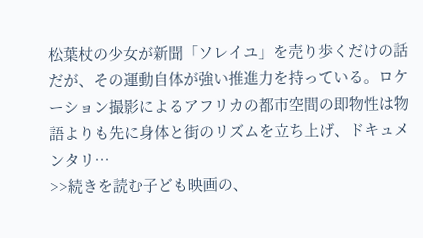松葉杖の少女が新聞「ソレイユ」を売り歩くだけの話だが、その運動自体が強い推進力を持っている。ロケーション撮影によるアフリカの都市空間の即物性は物語よりも先に身体と街のリズムを立ち上げ、ドキュメンタリ…
>>続きを読む子ども映画の、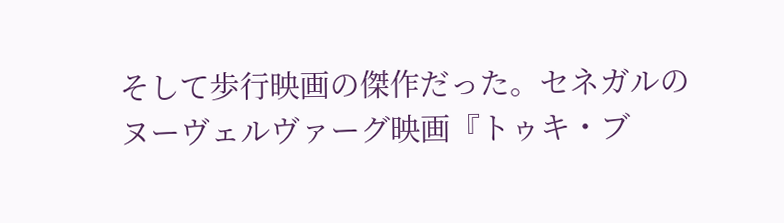そして歩行映画の傑作だった。セネガルのヌーヴェルヴァーグ映画『トゥキ・ブ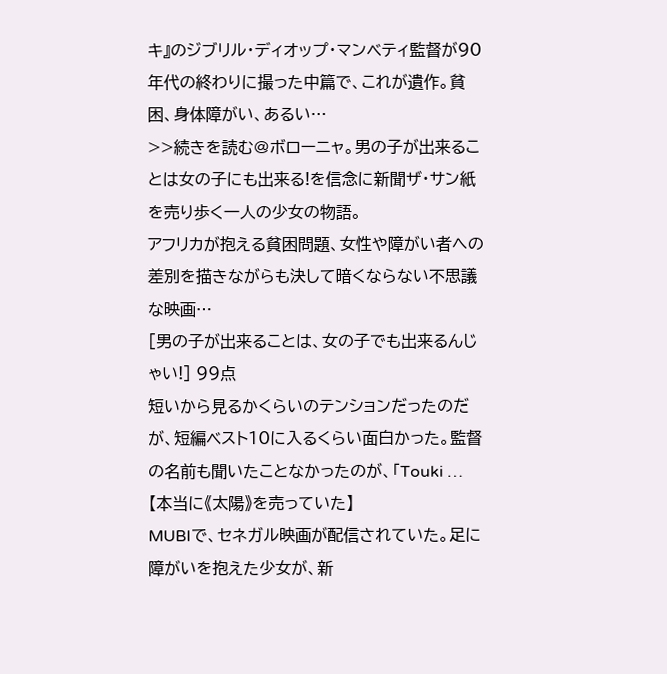キ』のジブリル・ディオップ・マンベティ監督が90年代の終わりに撮った中篇で、これが遺作。貧困、身体障がい、あるい…
>>続きを読む@ボローニャ。男の子が出来ることは女の子にも出来る!を信念に新聞ザ・サン紙を売り歩く一人の少女の物語。
アフリカが抱える貧困問題、女性や障がい者への差別を描きながらも決して暗くならない不思議な映画…
[男の子が出来ることは、女の子でも出来るんじゃい!] 99点
短いから見るかくらいのテンションだったのだが、短編ベスト10に入るくらい面白かった。監督の名前も聞いたことなかったのが、「Touki …
【本当に《太陽》を売っていた】
MUBIで、セネガル映画が配信されていた。足に障がいを抱えた少女が、新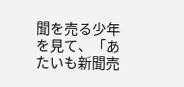聞を売る少年を見て、「あたいも新聞売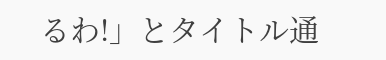るわ!」とタイトル通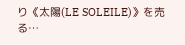り《太陽(LE SOLEILE)》を売る…